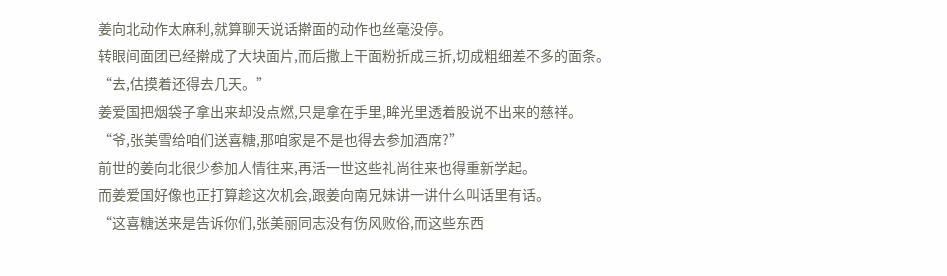姜向北动作太麻利,就算聊天说话擀面的动作也丝毫没停。
转眼间面团已经擀成了大块面片,而后撒上干面粉折成三折,切成粗细差不多的面条。
“去,估摸着还得去几天。”
姜爱国把烟袋子拿出来却没点燃,只是拿在手里,眸光里透着股说不出来的慈祥。
“爷,张美雪给咱们送喜糖,那咱家是不是也得去参加酒席?”
前世的姜向北很少参加人情往来,再活一世这些礼尚往来也得重新学起。
而姜爱国好像也正打算趁这次机会,跟姜向南兄妹讲一讲什么叫话里有话。
“这喜糖送来是告诉你们,张美丽同志没有伤风败俗,而这些东西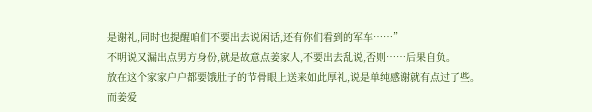是谢礼,同时也提醒咱们不要出去说闲话,还有你们看到的军车……”
不明说又漏出点男方身份,就是故意点姜家人,不要出去乱说,否则……后果自负。
放在这个家家户户都要饿肚子的节骨眼上送来如此厚礼,说是单纯感谢就有点过了些。
而姜爱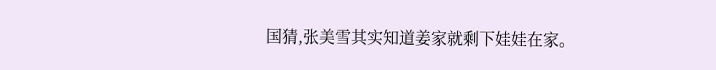国猜,张美雪其实知道姜家就剩下娃娃在家。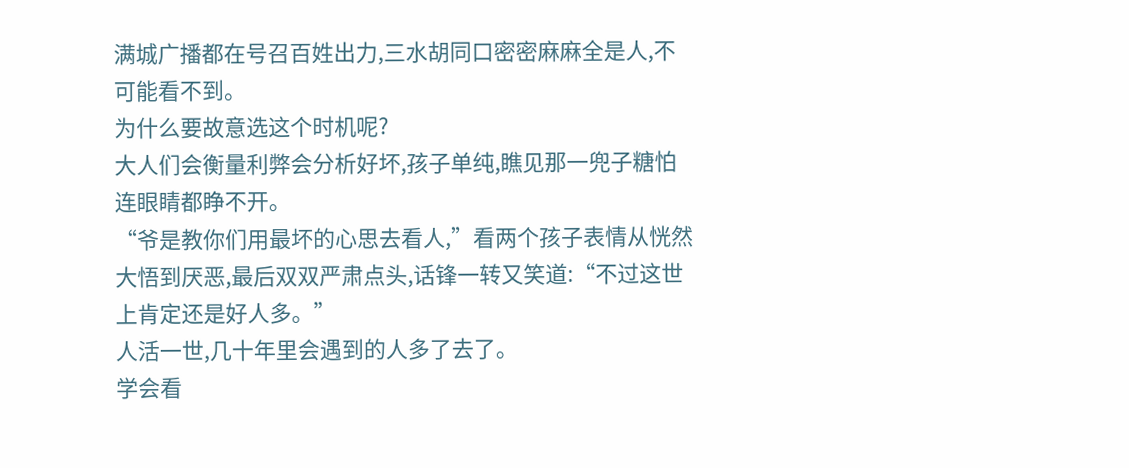满城广播都在号召百姓出力,三水胡同口密密麻麻全是人,不可能看不到。
为什么要故意选这个时机呢?
大人们会衡量利弊会分析好坏,孩子单纯,瞧见那一兜子糖怕连眼睛都睁不开。
“爷是教你们用最坏的心思去看人,”看两个孩子表情从恍然大悟到厌恶,最后双双严肃点头,话锋一转又笑道:“不过这世上肯定还是好人多。”
人活一世,几十年里会遇到的人多了去了。
学会看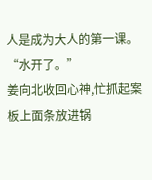人是成为大人的第一课。
“水开了。”
姜向北收回心神,忙抓起案板上面条放进锅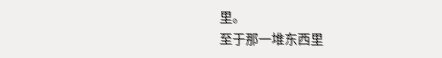里。
至于那一堆东西里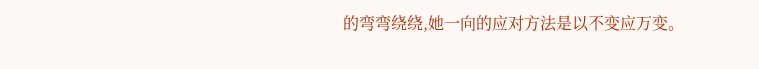的弯弯绕绕,她一向的应对方法是以不变应万变。